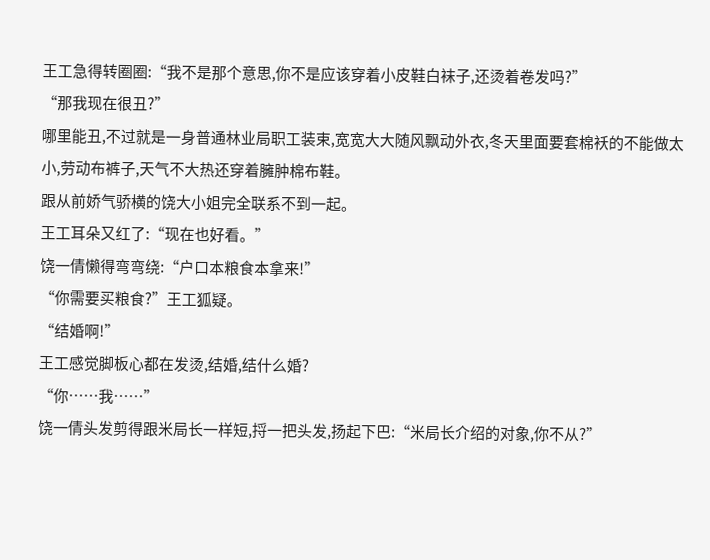王工急得转圈圈:“我不是那个意思,你不是应该穿着小皮鞋白袜子,还烫着卷发吗?”
“那我现在很丑?”
哪里能丑,不过就是一身普通林业局职工装束,宽宽大大随风飘动外衣,冬天里面要套棉袄的不能做太小,劳动布裤子,天气不大热还穿着臃肿棉布鞋。
跟从前娇气骄横的饶大小姐完全联系不到一起。
王工耳朵又红了:“现在也好看。”
饶一倩懒得弯弯绕:“户口本粮食本拿来!”
“你需要买粮食?”王工狐疑。
“结婚啊!”
王工感觉脚板心都在发烫,结婚,结什么婚?
“你……我……”
饶一倩头发剪得跟米局长一样短,捋一把头发,扬起下巴:“米局长介绍的对象,你不从?”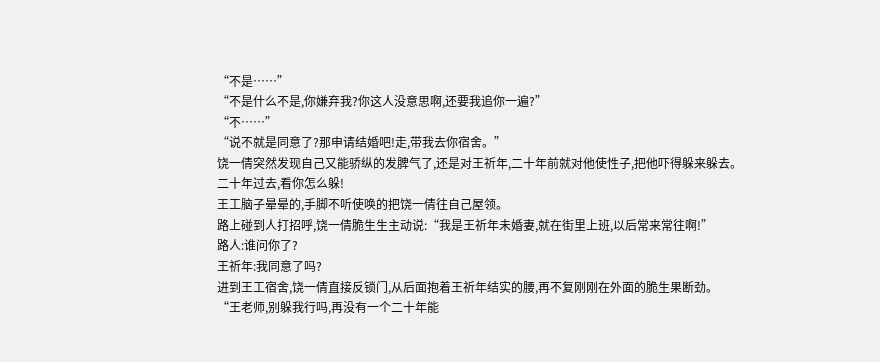“不是……”
“不是什么不是,你嫌弃我?你这人没意思啊,还要我追你一遍?”
“不……”
“说不就是同意了?那申请结婚吧!走,带我去你宿舍。”
饶一倩突然发现自己又能骄纵的发脾气了,还是对王祈年,二十年前就对他使性子,把他吓得躲来躲去。
二十年过去,看你怎么躲!
王工脑子晕晕的,手脚不听使唤的把饶一倩往自己屋领。
路上碰到人打招呼,饶一倩脆生生主动说:“我是王祈年未婚妻,就在街里上班,以后常来常往啊!”
路人:谁问你了?
王祈年:我同意了吗?
进到王工宿舍,饶一倩直接反锁门,从后面抱着王祈年结实的腰,再不复刚刚在外面的脆生果断劲。
“王老师,别躲我行吗,再没有一个二十年能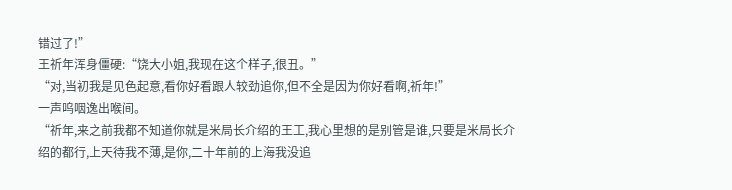错过了!”
王祈年浑身僵硬:“饶大小姐,我现在这个样子,很丑。”
“对,当初我是见色起意,看你好看跟人较劲追你,但不全是因为你好看啊,祈年!”
一声呜咽逸出喉间。
“祈年,来之前我都不知道你就是米局长介绍的王工,我心里想的是别管是谁,只要是米局长介绍的都行,上天待我不薄,是你,二十年前的上海我没追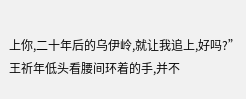上你,二十年后的乌伊岭,就让我追上,好吗?”
王祈年低头看腰间环着的手,并不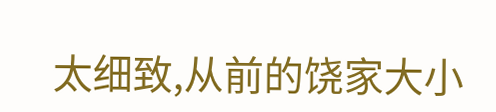太细致,从前的饶家大小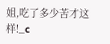姐,吃了多少苦才这样!_c